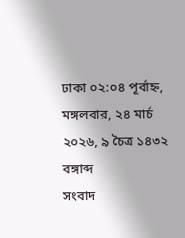ঢাকা ০২:০৪ পূর্বাহ্ন, মঙ্গলবার, ২৪ মার্চ ২০২৬, ৯ চৈত্র ১৪৩২ বঙ্গাব্দ
সংবাদ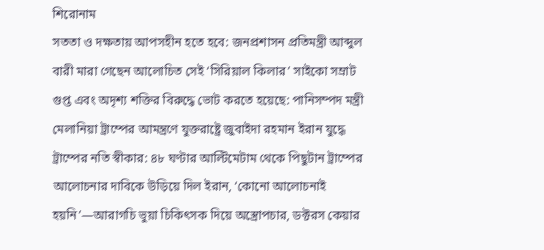শিরোনাম
সততা ও দক্ষতায় আপসহীন হতে হবে: জনপ্রশাসন প্রতিমন্ত্রী আব্দুল বারী মারা গেছেন আলোচিত সেই ‌‘সিরিয়াল কিলার’ সাইকো সম্রাট গুপ্ত এবং অদৃশ্য শক্তির বিরুদ্ধে ভোট করতে হয়েছে: পানিসম্পদ মন্ত্রী মেলানিয়া ট্রাম্পের আমন্ত্রণে যুক্তরাষ্ট্রে জুবাইদা রহমান ইরান যুদ্ধে ট্রাম্পের নতি স্বীকার: ৪৮ ঘণ্টার আল্টিমেটাম থেকে পিছুটান ট্রাম্পের আলোচনার দাবিকে উড়িয়ে দিল ইরান, ‘কোনো আলোচনাই হয়নি’—আরাগচি ভুয়া চিকিৎসক দিয়ে অস্ত্রোপচার, ডক্টরস কেয়ার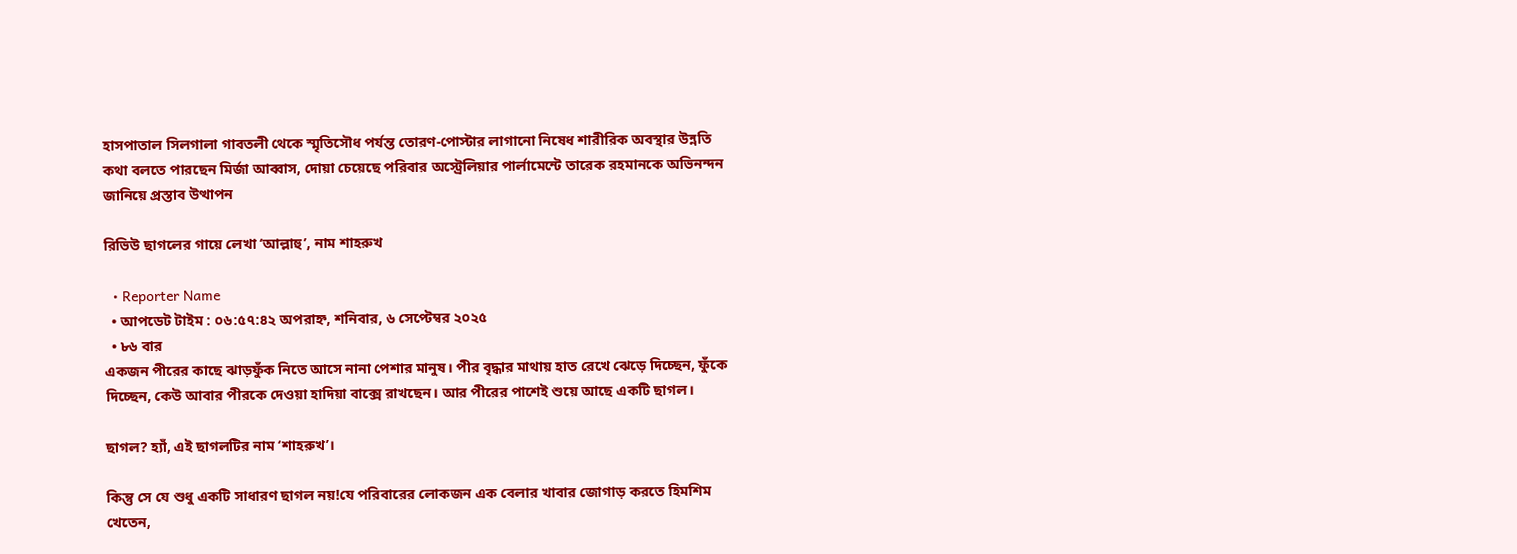হাসপাতাল সিলগালা গাবতলী থেকে স্মৃতিসৌধ পর্যন্ত তোরণ-পোস্টার লাগানো নিষেধ শারীরিক অবস্থার উন্নতি কথা বলতে পারছেন মির্জা আব্বাস, দোয়া চেয়েছে পরিবার অস্ট্রেলিয়ার পার্লামেন্টে তারেক রহমানকে ‌অভিনন্দন জানিয়ে প্রস্তাব উত্থাপন

রিভিউ ছাগলের গায়ে লেখা ‘আল্লাহু’, নাম শাহরুখ

  • Reporter Name
  • আপডেট টাইম : ০৬:৫৭:৪২ অপরাহ্ন, শনিবার, ৬ সেপ্টেম্বর ২০২৫
  • ৮৬ বার
একজন পীরের কাছে ঝাড়ফুঁক নিতে আসে নানা পেশার মানুষ। পীর বৃদ্ধার মাথায় হাত রেখে ঝেড়ে দিচ্ছেন, ফুঁকে দিচ্ছেন, কেউ আবার পীরকে দেওয়া হাদিয়া বাক্সে রাখছেন। আর পীরের পাশেই শুয়ে আছে একটি ছাগল।

ছাগল? হ্যাঁ, এই ছাগলটির নাম ‘শাহরুখ’।

কিন্তু সে যে শুধু একটি সাধারণ ছাগল নয়!যে পরিবারের লোকজন এক বেলার খাবার জোগাড় করতে হিমশিম খেতেন,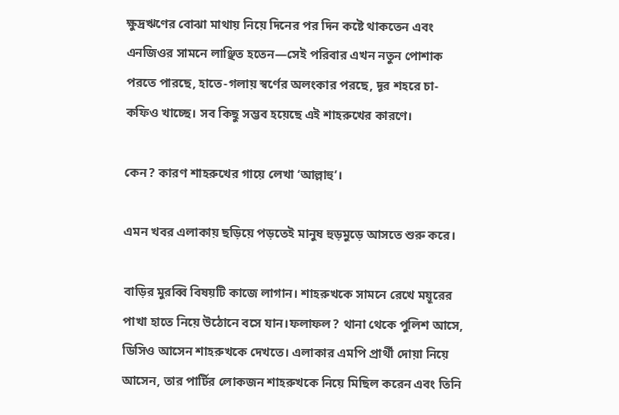ক্ষুদ্রঋণের বোঝা মাথায় নিয়ে দিনের পর দিন কষ্টে থাকতেন এবং এনজিওর সামনে লাঞ্ছিত হতেন—সেই পরিবার এখন নতুন পোশাক পরতে পারছে, হাতে-গলায় স্বর্ণের অলংকার পরছে, দূর শহরে চা-কফিও খাচ্ছে। সব কিছু সম্ভব হয়েছে এই শাহরুখের কারণে।

কেন? কারণ শাহরুখের গায়ে লেখা ‘আল্লাহু’।

এমন খবর এলাকায় ছড়িয়ে পড়তেই মানুষ হুড়মুড়ে আসতে শুরু করে।

বাড়ির মুরব্বি বিষয়টি কাজে লাগান। শাহরুখকে সামনে রেখে ময়ূরের পাখা হাতে নিয়ে উঠোনে বসে যান।ফলাফল? থানা থেকে পুলিশ আসে, ডিসিও আসেন শাহরুখকে দেখতে। এলাকার এমপি প্রার্থী দোয়া নিয়ে আসেন, তার পার্টির লোকজন শাহরুখকে নিয়ে মিছিল করেন এবং তিনি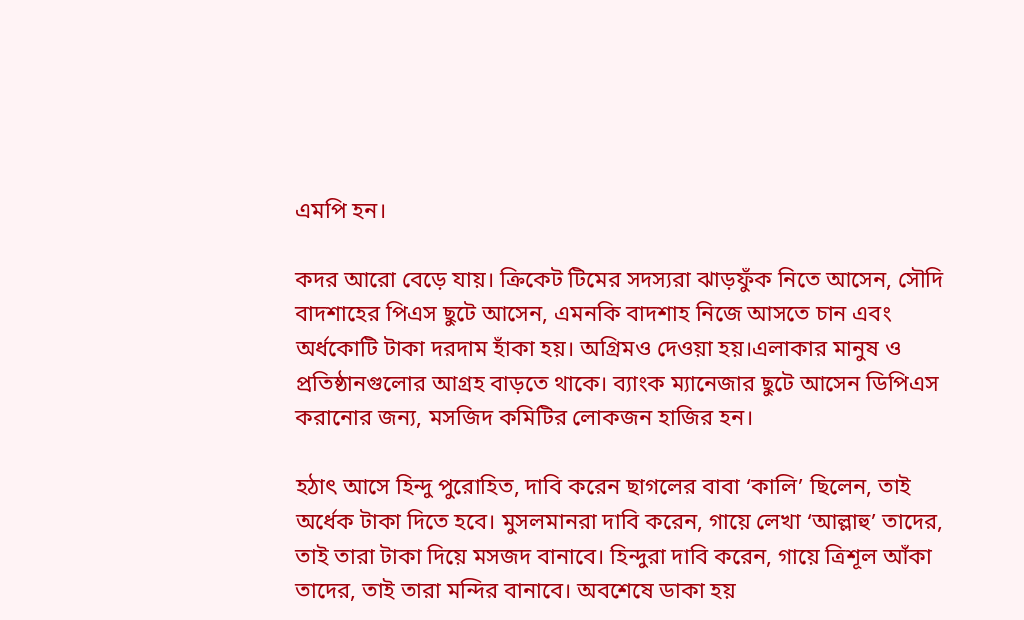এমপি হন।

কদর আরো বেড়ে যায়। ক্রিকেট টিমের সদস্যরা ঝাড়ফুঁক নিতে আসেন, সৌদি বাদশাহের পিএস ছুটে আসেন, এমনকি বাদশাহ নিজে আসতে চান এবং অর্ধকোটি টাকা দরদাম হাঁকা হয়। অগ্রিমও দেওয়া হয়।এলাকার মানুষ ও প্রতিষ্ঠানগুলোর আগ্রহ বাড়তে থাকে। ব্যাংক ম্যানেজার ছুটে আসেন ডিপিএস করানোর জন্য, মসজিদ কমিটির লোকজন হাজির হন।

হঠাৎ আসে হিন্দু পুরোহিত, দাবি করেন ছাগলের বাবা ‘কালি’ ছিলেন, তাই অর্ধেক টাকা দিতে হবে। মুসলমানরা দাবি করেন, গায়ে লেখা ‘আল্লাহু’ তাদের, তাই তারা টাকা দিয়ে মসজদ বানাবে। হিন্দুরা দাবি করেন, গায়ে ত্রিশূল আঁকা তাদের, তাই তারা মন্দির বানাবে। অবশেষে ডাকা হয়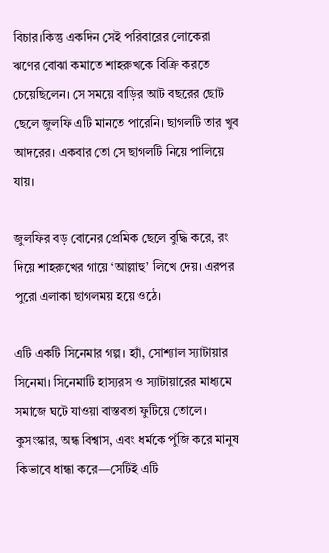বিচার।কিন্তু একদিন সেই পরিবারের লোকেরা ঋণের বোঝা কমাতে শাহরুখকে বিক্রি করতে চেয়েছিলেন। সে সময়ে বাড়ির আট বছরের ছোট ছেলে জুলফি এটি মানতে পারেনি। ছাগলটি তার খুব আদরের। একবার তো সে ছাগলটি নিয়ে পালিয়ে যায়।

জুলফির বড় বোনের প্রেমিক ছেলে বুদ্ধি করে, রং দিয়ে শাহরুখের গায়ে ‘আল্লাহু’ লিখে দেয়। এরপর পুরো এলাকা ছাগলময় হয়ে ওঠে।

এটি একটি সিনেমার গল্প। হ্যাঁ, সোশ্যাল স্যাটায়ার সিনেমা। সিনেমাটি হাস্যরস ও স্যাটায়ারের মাধ্যমে সমাজে ঘটে যাওয়া বাস্তবতা ফুটিয়ে তোলে। কুসংস্কার, অন্ধ বিশ্বাস, এবং ধর্মকে পুঁজি করে মানুষ কিভাবে ধান্ধা করে—সেটিই এটি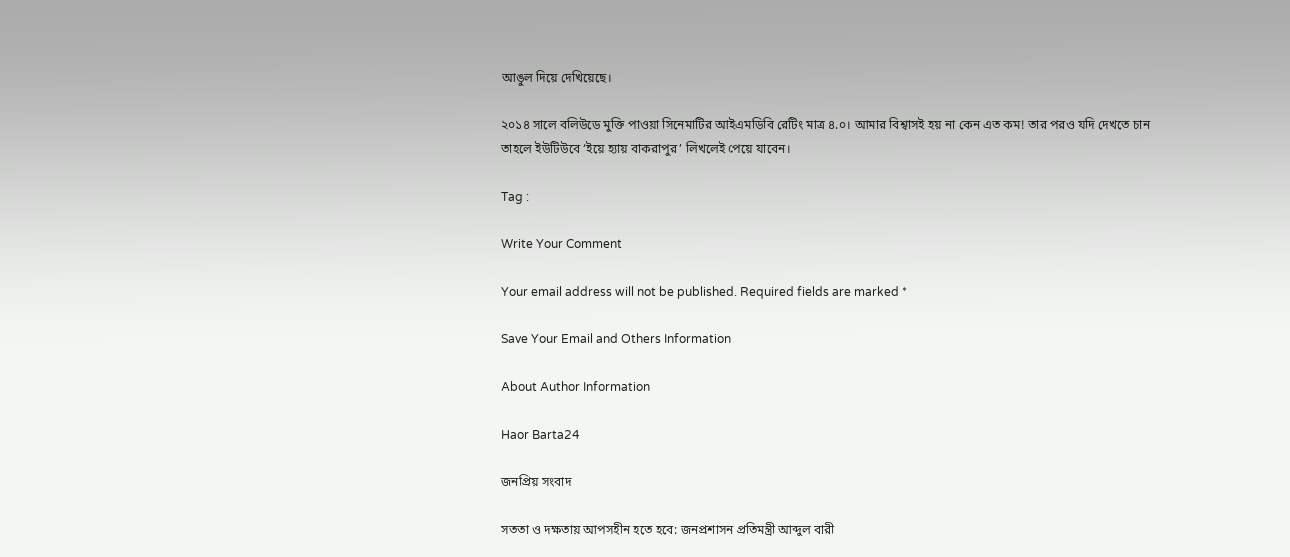আঙুল দিয়ে দেখিয়েছে।

২০১৪ সালে বলিউডে মুক্তি পাওয়া সিনেমাটির আইএমডিবি রেটিং মাত্র ৪.০। আমার বিশ্বাসই হয় না কেন এত কম! তার পরও যদি দেখতে চান তাহলে ইউটিউবে ‘ইয়ে হ্যায় বাকরাপুর’ লিখলেই পেয়ে যাবেন।

Tag :

Write Your Comment

Your email address will not be published. Required fields are marked *

Save Your Email and Others Information

About Author Information

Haor Barta24

জনপ্রিয় সংবাদ

সততা ও দক্ষতায় আপসহীন হতে হবে: জনপ্রশাসন প্রতিমন্ত্রী আব্দুল বারী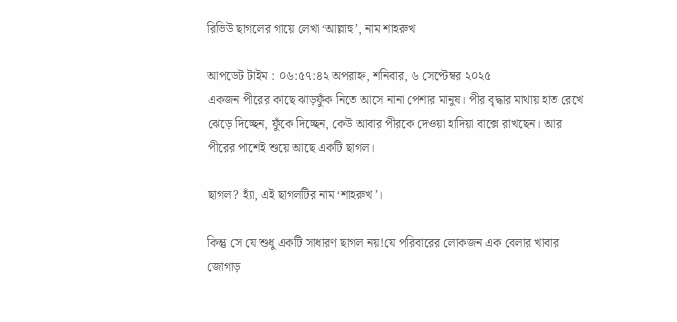রিভিউ ছাগলের গায়ে লেখা ‘আল্লাহু’, নাম শাহরুখ

আপডেট টাইম : ০৬:৫৭:৪২ অপরাহ্ন, শনিবার, ৬ সেপ্টেম্বর ২০২৫
একজন পীরের কাছে ঝাড়ফুঁক নিতে আসে নানা পেশার মানুষ। পীর বৃদ্ধার মাথায় হাত রেখে ঝেড়ে দিচ্ছেন, ফুঁকে দিচ্ছেন, কেউ আবার পীরকে দেওয়া হাদিয়া বাক্সে রাখছেন। আর পীরের পাশেই শুয়ে আছে একটি ছাগল।

ছাগল? হ্যাঁ, এই ছাগলটির নাম ‘শাহরুখ’।

কিন্তু সে যে শুধু একটি সাধারণ ছাগল নয়!যে পরিবারের লোকজন এক বেলার খাবার জোগাড়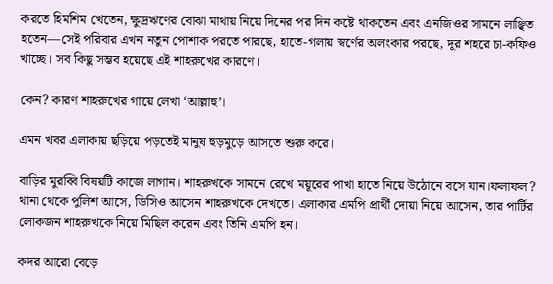করতে হিমশিম খেতেন, ক্ষুদ্রঋণের বোঝা মাথায় নিয়ে দিনের পর দিন কষ্টে থাকতেন এবং এনজিওর সামনে লাঞ্ছিত হতেন—সেই পরিবার এখন নতুন পোশাক পরতে পারছে, হাতে-গলায় স্বর্ণের অলংকার পরছে, দূর শহরে চা-কফিও খাচ্ছে। সব কিছু সম্ভব হয়েছে এই শাহরুখের কারণে।

কেন? কারণ শাহরুখের গায়ে লেখা ‘আল্লাহু’।

এমন খবর এলাকায় ছড়িয়ে পড়তেই মানুষ হুড়মুড়ে আসতে শুরু করে।

বাড়ির মুরব্বি বিষয়টি কাজে লাগান। শাহরুখকে সামনে রেখে ময়ূরের পাখা হাতে নিয়ে উঠোনে বসে যান।ফলাফল? থানা থেকে পুলিশ আসে, ডিসিও আসেন শাহরুখকে দেখতে। এলাকার এমপি প্রার্থী দোয়া নিয়ে আসেন, তার পার্টির লোকজন শাহরুখকে নিয়ে মিছিল করেন এবং তিনি এমপি হন।

কদর আরো বেড়ে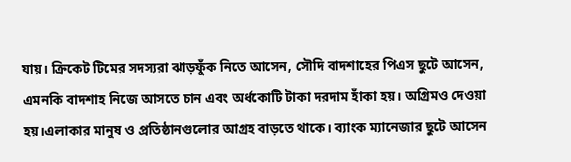যায়। ক্রিকেট টিমের সদস্যরা ঝাড়ফুঁক নিতে আসেন, সৌদি বাদশাহের পিএস ছুটে আসেন, এমনকি বাদশাহ নিজে আসতে চান এবং অর্ধকোটি টাকা দরদাম হাঁকা হয়। অগ্রিমও দেওয়া হয়।এলাকার মানুষ ও প্রতিষ্ঠানগুলোর আগ্রহ বাড়তে থাকে। ব্যাংক ম্যানেজার ছুটে আসেন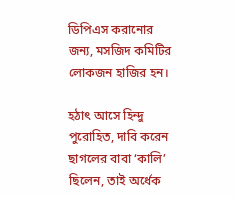ডিপিএস করানোর জন্য, মসজিদ কমিটির লোকজন হাজির হন।

হঠাৎ আসে হিন্দু পুরোহিত, দাবি করেন ছাগলের বাবা ‘কালি’ ছিলেন, তাই অর্ধেক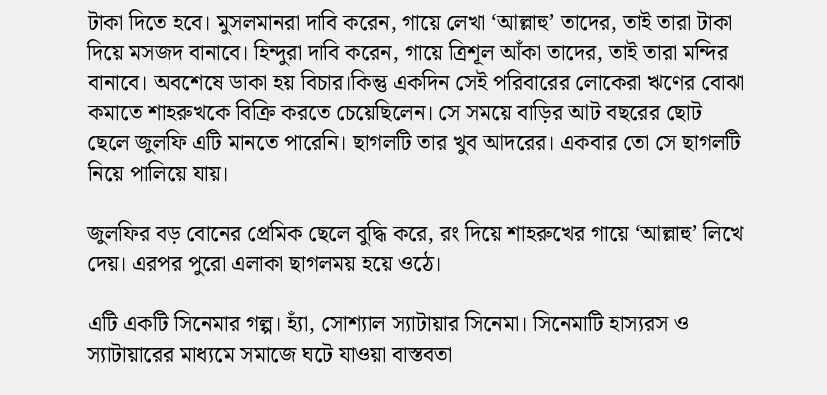টাকা দিতে হবে। মুসলমানরা দাবি করেন, গায়ে লেখা ‘আল্লাহু’ তাদের, তাই তারা টাকা দিয়ে মসজদ বানাবে। হিন্দুরা দাবি করেন, গায়ে ত্রিশূল আঁকা তাদের, তাই তারা মন্দির বানাবে। অবশেষে ডাকা হয় বিচার।কিন্তু একদিন সেই পরিবারের লোকেরা ঋণের বোঝা কমাতে শাহরুখকে বিক্রি করতে চেয়েছিলেন। সে সময়ে বাড়ির আট বছরের ছোট ছেলে জুলফি এটি মানতে পারেনি। ছাগলটি তার খুব আদরের। একবার তো সে ছাগলটি নিয়ে পালিয়ে যায়।

জুলফির বড় বোনের প্রেমিক ছেলে বুদ্ধি করে, রং দিয়ে শাহরুখের গায়ে ‘আল্লাহু’ লিখে দেয়। এরপর পুরো এলাকা ছাগলময় হয়ে ওঠে।

এটি একটি সিনেমার গল্প। হ্যাঁ, সোশ্যাল স্যাটায়ার সিনেমা। সিনেমাটি হাস্যরস ও স্যাটায়ারের মাধ্যমে সমাজে ঘটে যাওয়া বাস্তবতা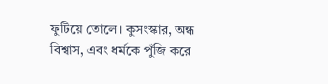ফুটিয়ে তোলে। কুসংস্কার, অন্ধ বিশ্বাস, এবং ধর্মকে পুঁজি করে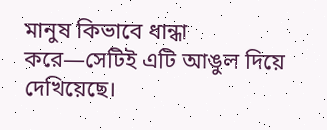মানুষ কিভাবে ধান্ধা করে—সেটিই এটি আঙুল দিয়ে দেখিয়েছে।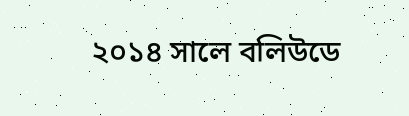২০১৪ সালে বলিউডে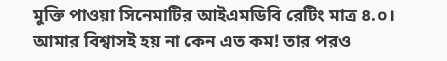মুক্তি পাওয়া সিনেমাটির আইএমডিবি রেটিং মাত্র ৪.০। আমার বিশ্বাসই হয় না কেন এত কম! তার পরও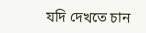যদি দেখতে চান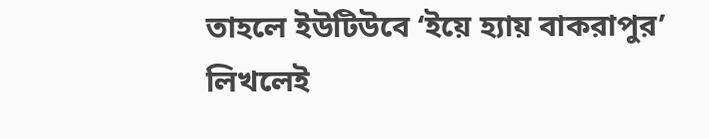তাহলে ইউটিউবে ‘ইয়ে হ্যায় বাকরাপুর’ লিখলেই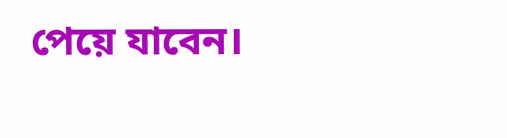পেয়ে যাবেন।